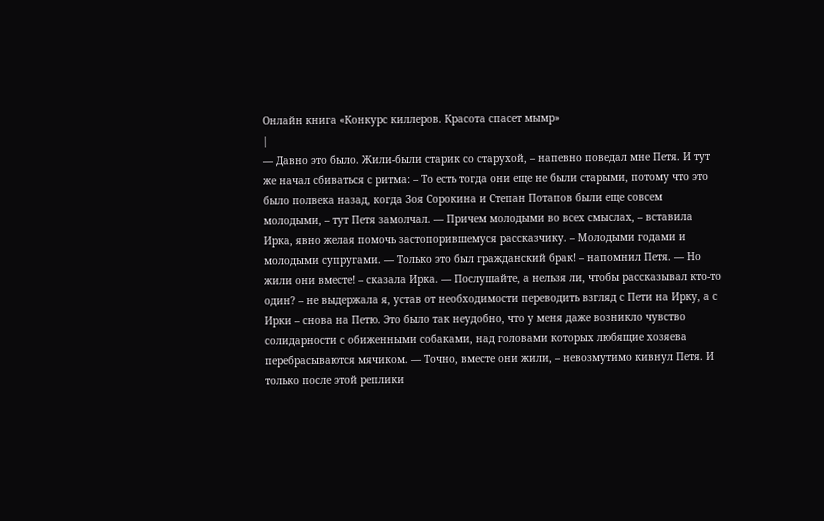Онлайн книга «Конкурс киллеров. Красота спасет мымр»
|
— Давно это было. Жили-были старик со старухой, – напевно поведал мне Петя. И тут же начал сбиваться с ритма: – То есть тогда они еще не были старыми, потому что это было полвека назад, когда Зоя Сорокина и Степан Потапов были еще совсем молодыми, – тут Петя замолчал. — Причем молодыми во всех смыслах, – вставила Ирка, явно желая помочь застопорившемуся рассказчику. – Молодыми годами и молодыми супругами. — Только это был гражданский брак! – напомнил Петя. — Но жили они вместе! – сказала Ирка. — Послушайте, а нельзя ли, чтобы рассказывал кто-то один? – не выдержала я, устав от необходимости переводить взгляд с Пети на Ирку, а с Ирки – снова на Петю. Это было так неудобно, что у меня даже возникло чувство солидарности с обиженными собаками, над головами которых любящие хозяева перебрасываются мячиком. — Точно, вместе они жили, – невозмутимо кивнул Петя. И только после этой реплики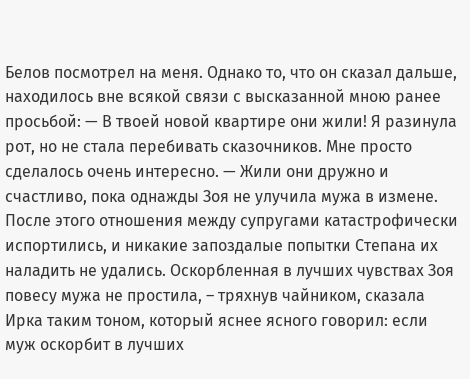Белов посмотрел на меня. Однако то, что он сказал дальше, находилось вне всякой связи с высказанной мною ранее просьбой: — В твоей новой квартире они жили! Я разинула рот, но не стала перебивать сказочников. Мне просто сделалось очень интересно. — Жили они дружно и счастливо, пока однажды Зоя не улучила мужа в измене. После этого отношения между супругами катастрофически испортились, и никакие запоздалые попытки Степана их наладить не удались. Оскорбленная в лучших чувствах Зоя повесу мужа не простила, – тряхнув чайником, сказала Ирка таким тоном, который яснее ясного говорил: если муж оскорбит в лучших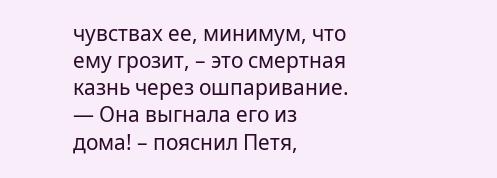чувствах ее, минимум, что ему грозит, – это смертная казнь через ошпаривание. — Она выгнала его из дома! – пояснил Петя,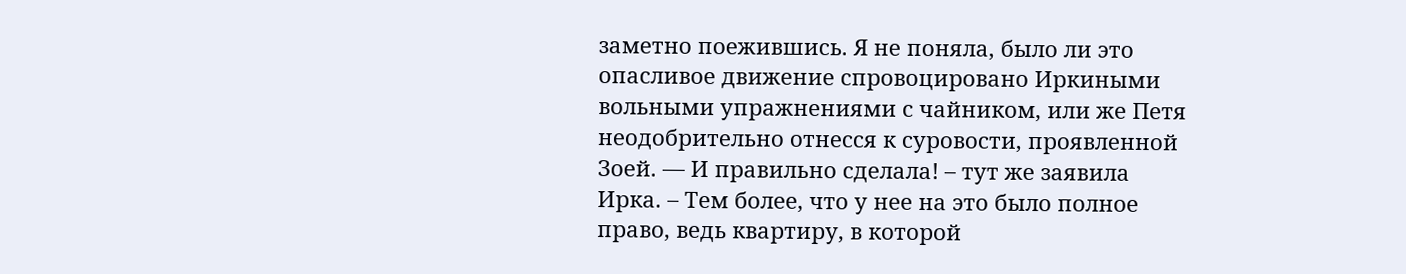заметно поежившись. Я не поняла, было ли это опасливое движение спровоцировано Иркиными вольными упражнениями с чайником, или же Петя неодобрительно отнесся к суровости, проявленной Зоей. — И правильно сделала! – тут же заявила Ирка. – Тем более, что у нее на это было полное право, ведь квартиру, в которой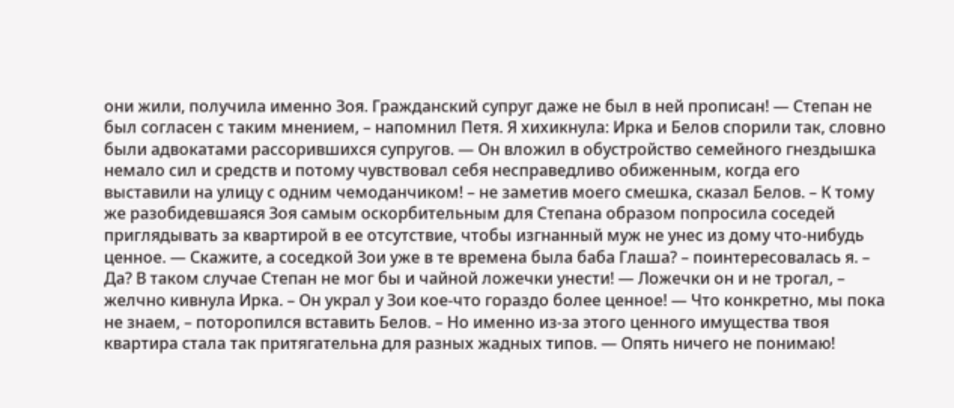они жили, получила именно Зоя. Гражданский супруг даже не был в ней прописан! — Степан не был согласен с таким мнением, – напомнил Петя. Я хихикнула: Ирка и Белов спорили так, словно были адвокатами рассорившихся супругов. — Он вложил в обустройство семейного гнездышка немало сил и средств и потому чувствовал себя несправедливо обиженным, когда его выставили на улицу с одним чемоданчиком! – не заметив моего смешка, сказал Белов. – К тому же разобидевшаяся Зоя самым оскорбительным для Степана образом попросила соседей приглядывать за квартирой в ее отсутствие, чтобы изгнанный муж не унес из дому что-нибудь ценное. — Скажите, а соседкой Зои уже в те времена была баба Глаша? – поинтересовалась я. – Да? В таком случае Степан не мог бы и чайной ложечки унести! — Ложечки он и не трогал, – желчно кивнула Ирка. – Он украл у Зои кое-что гораздо более ценное! — Что конкретно, мы пока не знаем, – поторопился вставить Белов. – Но именно из-за этого ценного имущества твоя квартира стала так притягательна для разных жадных типов. — Опять ничего не понимаю!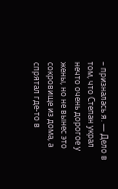– призналась я. — Дело в том, что Степан украл нечто очень дорогое у жены, но не вынес это сокровище из дома, а спрятал где-то в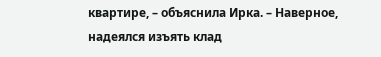квартире, – объяснила Ирка. – Наверное, надеялся изъять клад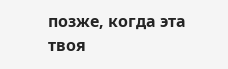позже, когда эта твоя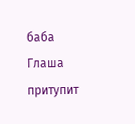баба Глаша притупит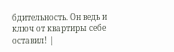бдительность. Он ведь и ключ от квартиры себе оставил! |